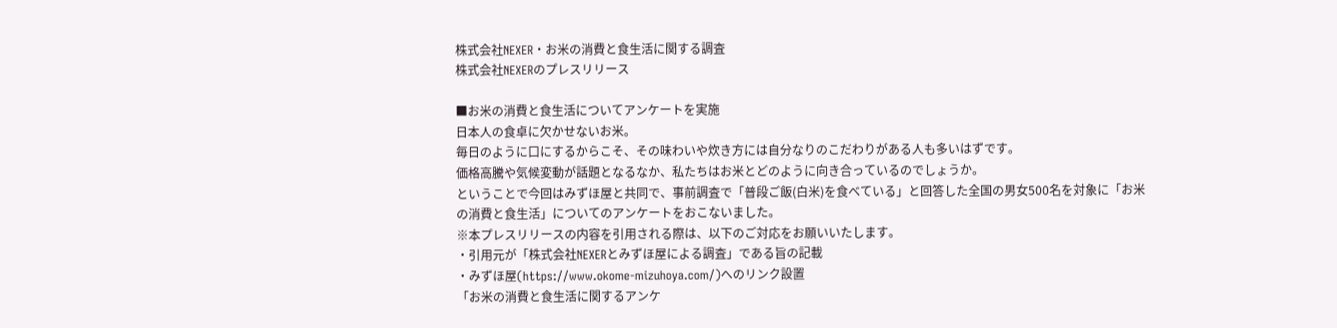株式会社NEXER・お米の消費と食生活に関する調査
株式会社NEXERのプレスリリース

■お米の消費と食生活についてアンケートを実施
日本人の食卓に欠かせないお米。
毎日のように口にするからこそ、その味わいや炊き方には自分なりのこだわりがある人も多いはずです。
価格高騰や気候変動が話題となるなか、私たちはお米とどのように向き合っているのでしょうか。
ということで今回はみずほ屋と共同で、事前調査で「普段ご飯(白米)を食べている」と回答した全国の男女500名を対象に「お米の消費と食生活」についてのアンケートをおこないました。
※本プレスリリースの内容を引用される際は、以下のご対応をお願いいたします。
・引用元が「株式会社NEXERとみずほ屋による調査」である旨の記載
・みずほ屋(https://www.okome-mizuhoya.com/)へのリンク設置
「お米の消費と食生活に関するアンケ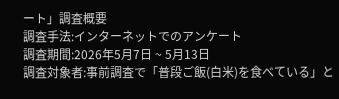ート」調査概要
調査手法:インターネットでのアンケート
調査期間:2026年5月7日 ~ 5月13日
調査対象者:事前調査で「普段ご飯(白米)を食べている」と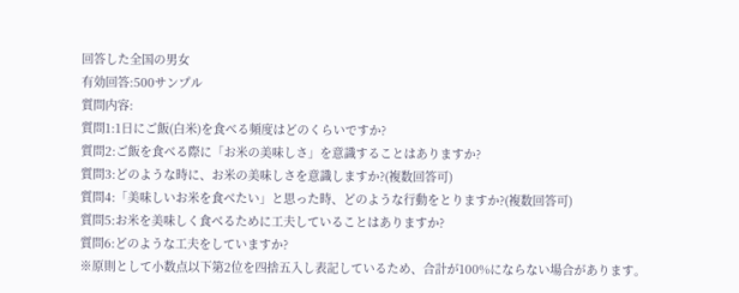回答した全国の男女
有効回答:500サンプル
質問内容:
質問1:1日にご飯(白米)を食べる頻度はどのくらいですか?
質問2:ご飯を食べる際に「お米の美味しさ」を意識することはありますか?
質問3:どのような時に、お米の美味しさを意識しますか?(複数回答可)
質問4:「美味しいお米を食べたい」と思った時、どのような行動をとりますか?(複数回答可)
質問5:お米を美味しく食べるために工夫していることはありますか?
質問6:どのような工夫をしていますか?
※原則として小数点以下第2位を四捨五入し表記しているため、合計が100%にならない場合があります。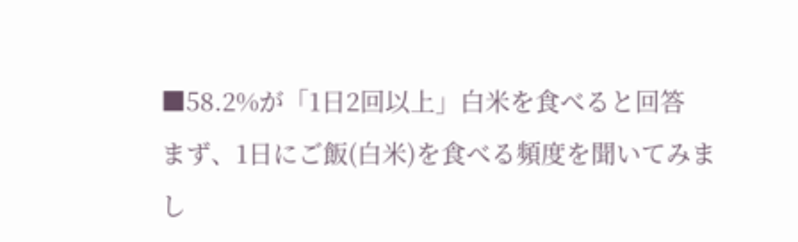■58.2%が「1日2回以上」白米を食べると回答
まず、1日にご飯(白米)を食べる頻度を聞いてみまし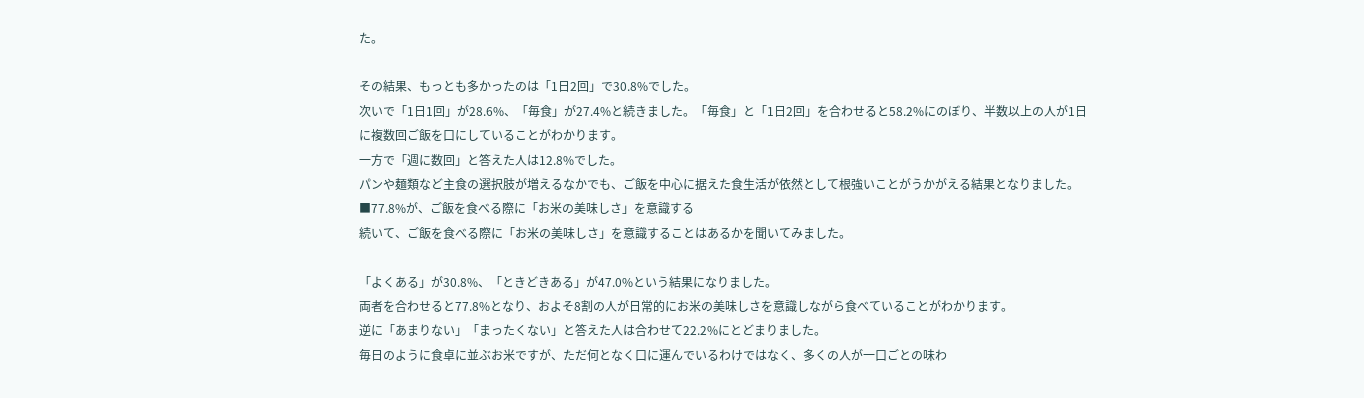た。

その結果、もっとも多かったのは「1日2回」で30.8%でした。
次いで「1日1回」が28.6%、「毎食」が27.4%と続きました。「毎食」と「1日2回」を合わせると58.2%にのぼり、半数以上の人が1日に複数回ご飯を口にしていることがわかります。
一方で「週に数回」と答えた人は12.8%でした。
パンや麺類など主食の選択肢が増えるなかでも、ご飯を中心に据えた食生活が依然として根強いことがうかがえる結果となりました。
■77.8%が、ご飯を食べる際に「お米の美味しさ」を意識する
続いて、ご飯を食べる際に「お米の美味しさ」を意識することはあるかを聞いてみました。

「よくある」が30.8%、「ときどきある」が47.0%という結果になりました。
両者を合わせると77.8%となり、およそ8割の人が日常的にお米の美味しさを意識しながら食べていることがわかります。
逆に「あまりない」「まったくない」と答えた人は合わせて22.2%にとどまりました。
毎日のように食卓に並ぶお米ですが、ただ何となく口に運んでいるわけではなく、多くの人が一口ごとの味わ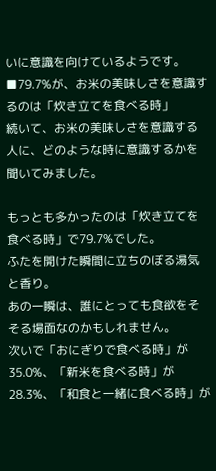いに意識を向けているようです。
■79.7%が、お米の美味しさを意識するのは「炊き立てを食べる時」
続いて、お米の美味しさを意識する人に、どのような時に意識するかを聞いてみました。

もっとも多かったのは「炊き立てを食べる時」で79.7%でした。
ふたを開けた瞬間に立ちのぼる湯気と香り。
あの一瞬は、誰にとっても食欲をそそる場面なのかもしれません。
次いで「おにぎりで食べる時」が35.0%、「新米を食べる時」が28.3%、「和食と一緒に食べる時」が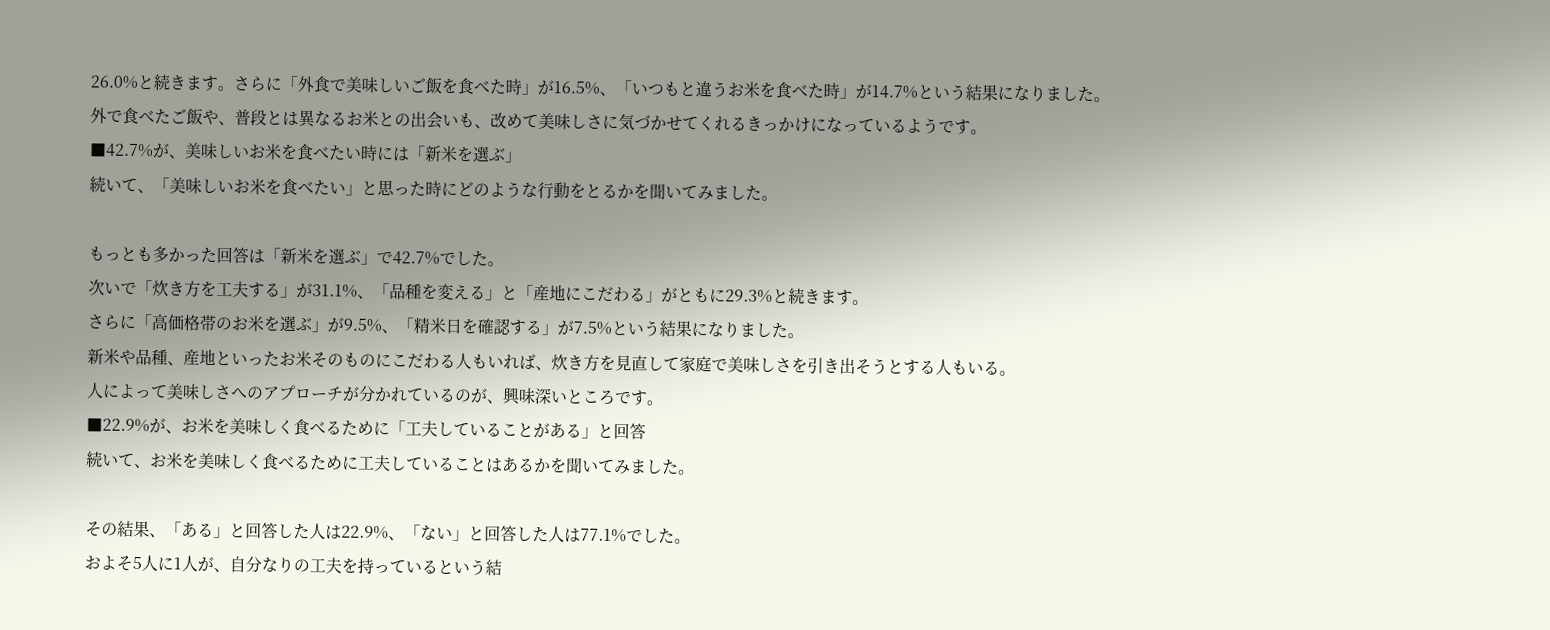26.0%と続きます。さらに「外食で美味しいご飯を食べた時」が16.5%、「いつもと違うお米を食べた時」が14.7%という結果になりました。
外で食べたご飯や、普段とは異なるお米との出会いも、改めて美味しさに気づかせてくれるきっかけになっているようです。
■42.7%が、美味しいお米を食べたい時には「新米を選ぶ」
続いて、「美味しいお米を食べたい」と思った時にどのような行動をとるかを聞いてみました。

もっとも多かった回答は「新米を選ぶ」で42.7%でした。
次いで「炊き方を工夫する」が31.1%、「品種を変える」と「産地にこだわる」がともに29.3%と続きます。
さらに「高価格帯のお米を選ぶ」が9.5%、「精米日を確認する」が7.5%という結果になりました。
新米や品種、産地といったお米そのものにこだわる人もいれば、炊き方を見直して家庭で美味しさを引き出そうとする人もいる。
人によって美味しさへのアプローチが分かれているのが、興味深いところです。
■22.9%が、お米を美味しく食べるために「工夫していることがある」と回答
続いて、お米を美味しく食べるために工夫していることはあるかを聞いてみました。

その結果、「ある」と回答した人は22.9%、「ない」と回答した人は77.1%でした。
およそ5人に1人が、自分なりの工夫を持っているという結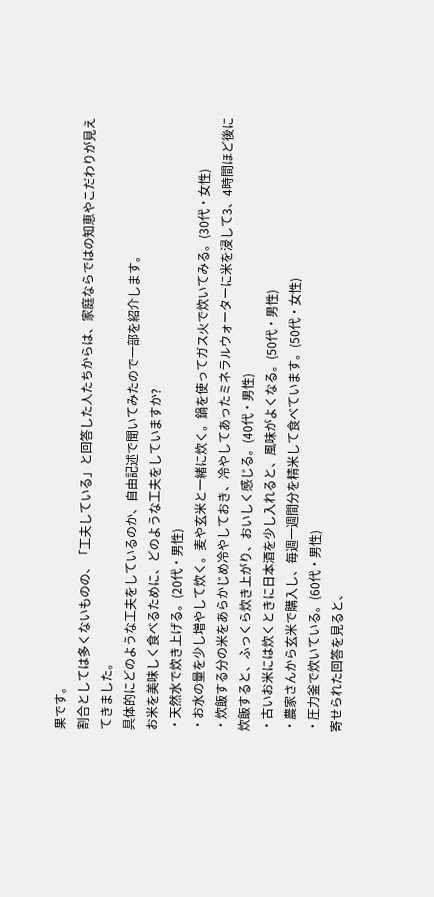果です。
割合としては多くないものの、「工夫している」と回答した人たちからは、家庭ならではの知恵やこだわりが見えてきました。
具体的にどのような工夫をしているのか、自由記述で聞いてみたので一部を紹介します。
お米を美味しく食べるために、どのような工夫をしていますか?
・天然水で炊き上げる。(20代・男性)
・お水の量を少し増やして炊く。麦や玄米と一緒に炊く。鍋を使ってガス火で炊いてみる。(30代・女性)
・炊飯する分の米をあらかじめ冷やしておき、冷やしてあったミネラルウォーターに米を浸して3、4時間ほど後に炊飯すると、ふっくら炊き上がり、おいしく感じる。(40代・男性)
・古いお米には炊くときに日本酒を少し入れると、風味がよくなる。(50代・男性)
・農家さんから玄米で購入し、毎週一週間分を精米して食べています。(50代・女性)
・圧力釜で炊いている。(60代・男性)
寄せられた回答を見ると、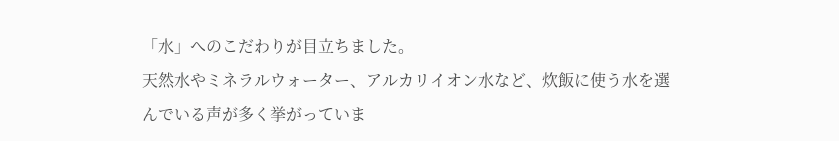「水」へのこだわりが目立ちました。
天然水やミネラルウォーター、アルカリイオン水など、炊飯に使う水を選んでいる声が多く挙がっていま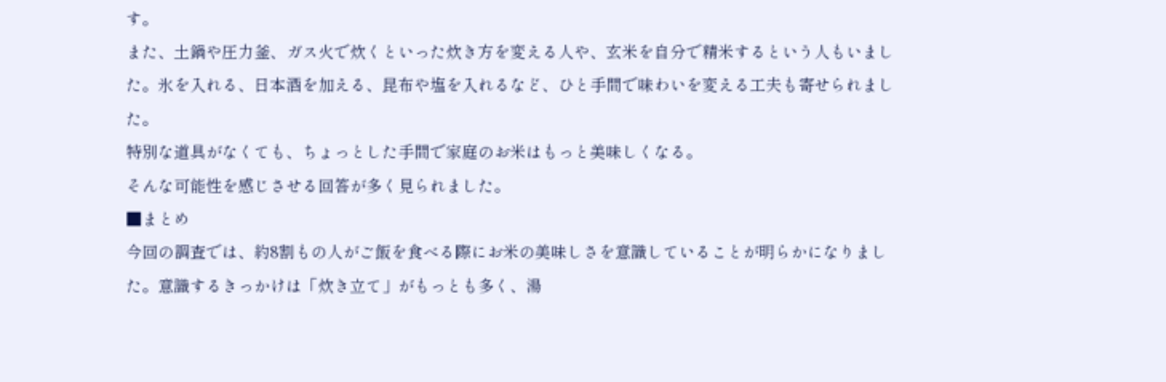す。
また、土鍋や圧力釜、ガス火で炊くといった炊き方を変える人や、玄米を自分で精米するという人もいました。氷を入れる、日本酒を加える、昆布や塩を入れるなど、ひと手間で味わいを変える工夫も寄せられました。
特別な道具がなくても、ちょっとした手間で家庭のお米はもっと美味しくなる。
そんな可能性を感じさせる回答が多く見られました。
■まとめ
今回の調査では、約8割もの人がご飯を食べる際にお米の美味しさを意識していることが明らかになりました。意識するきっかけは「炊き立て」がもっとも多く、湯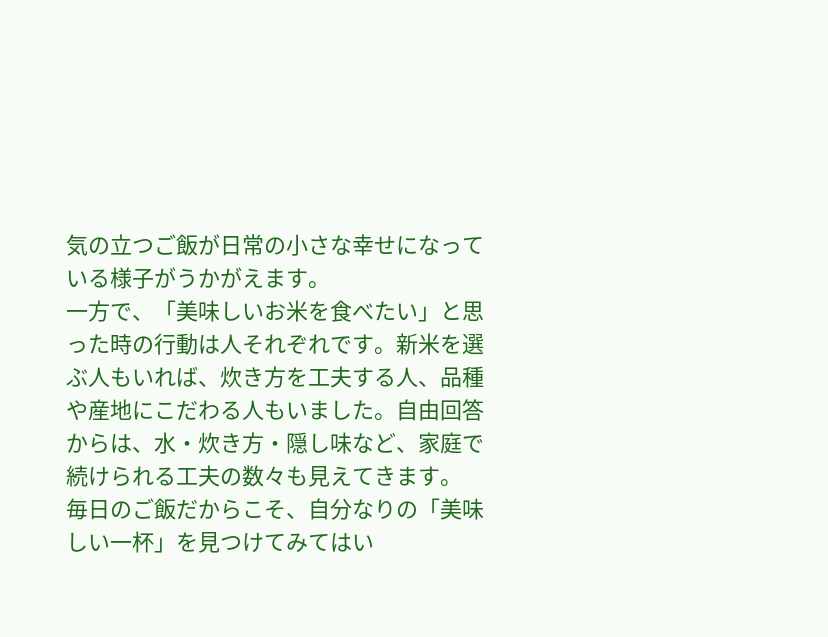気の立つご飯が日常の小さな幸せになっている様子がうかがえます。
一方で、「美味しいお米を食べたい」と思った時の行動は人それぞれです。新米を選ぶ人もいれば、炊き方を工夫する人、品種や産地にこだわる人もいました。自由回答からは、水・炊き方・隠し味など、家庭で続けられる工夫の数々も見えてきます。
毎日のご飯だからこそ、自分なりの「美味しい一杯」を見つけてみてはい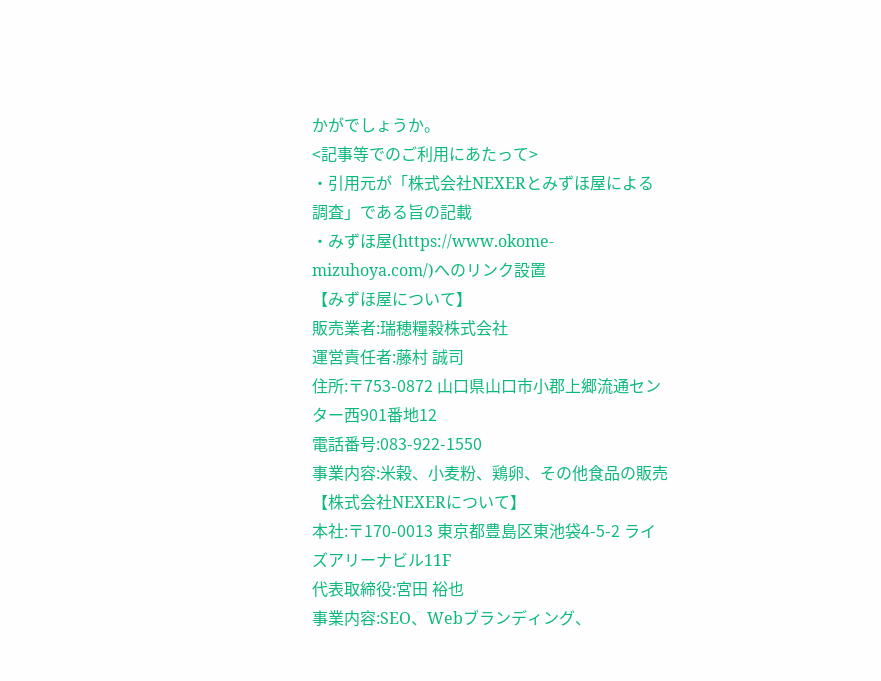かがでしょうか。
<記事等でのご利用にあたって>
・引用元が「株式会社NEXERとみずほ屋による調査」である旨の記載
・みずほ屋(https://www.okome-mizuhoya.com/)へのリンク設置
【みずほ屋について】
販売業者:瑞穂糧穀株式会社
運営責任者:藤村 誠司
住所:〒753-0872 山口県山口市小郡上郷流通センター西901番地12
電話番号:083-922-1550
事業内容:米穀、小麦粉、鶏卵、その他食品の販売
【株式会社NEXERについて】
本社:〒170-0013 東京都豊島区東池袋4-5-2 ライズアリーナビル11F
代表取締役:宮田 裕也
事業内容:SEO、Webブランディング、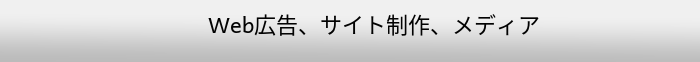Web広告、サイト制作、メディア